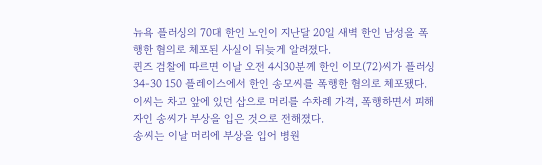뉴욕 플러싱의 70대 한인 노인이 지난달 20일 새벽 한인 남성을 폭행한 혐의로 체포된 사실이 뒤늦게 알려졌다.
퀸즈 검찰에 따르면 이날 오전 4시30분께 한인 이모(72)씨가 플러싱 34-30 150 플레이스에서 한인 송모씨를 폭행한 혐의로 체포됐다. 이씨는 차고 앞에 있던 삽으로 머리를 수차례 가격, 폭행하면서 피해자인 송씨가 부상을 입은 것으로 전해졌다.
송씨는 이날 머리에 부상을 입어 병원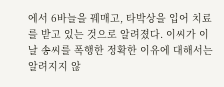에서 6바늘을 꿰매고, 타박상을 입어 치료를 받고 있는 것으로 알려졌다. 이씨가 이날 송씨를 폭행한 정확한 이유에 대해서는 알려지지 않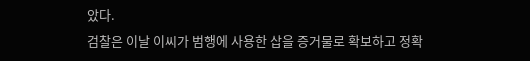았다.
검찰은 이날 이씨가 범행에 사용한 삽을 증거물로 확보하고 정확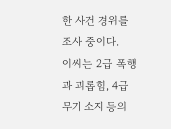한 사건 경위를 조사 중이다.
이씨는 2급 폭행과 괴롭힘, 4급 무기 소지 등의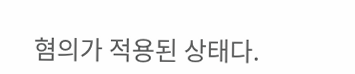혐의가 적용된 상태다.